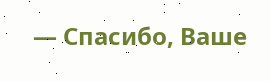— Спасибо, Ваше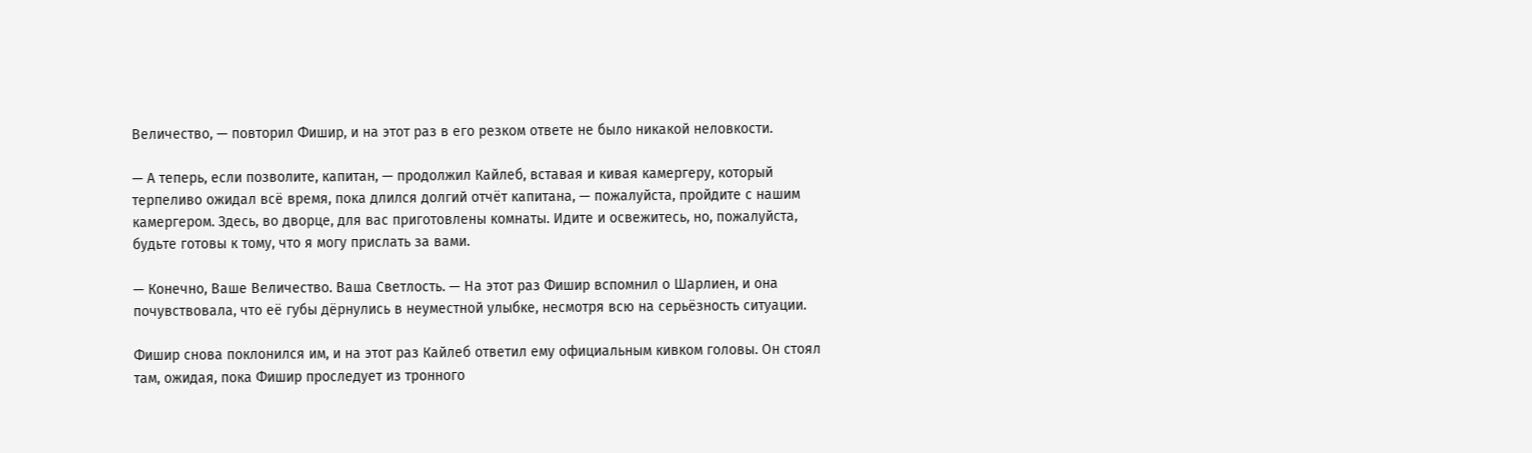Величество, — повторил Фишир, и на этот раз в его резком ответе не было никакой неловкости.

— А теперь, если позволите, капитан, — продолжил Кайлеб, вставая и кивая камергеру, который терпеливо ожидал всё время, пока длился долгий отчёт капитана, — пожалуйста, пройдите с нашим камергером. Здесь, во дворце, для вас приготовлены комнаты. Идите и освежитесь, но, пожалуйста, будьте готовы к тому, что я могу прислать за вами.

— Конечно, Ваше Величество. Ваша Светлость. — На этот раз Фишир вспомнил о Шарлиен, и она почувствовала, что её губы дёрнулись в неуместной улыбке, несмотря всю на серьёзность ситуации.

Фишир снова поклонился им, и на этот раз Кайлеб ответил ему официальным кивком головы. Он стоял там, ожидая, пока Фишир проследует из тронного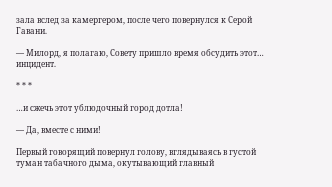зала вслед за камергером, после чего повернулся к Серой Гавани.

— Милорд, я полагаю, Совету пришло время обсудить этот… инцидент.

* * *

…и сжечь этот ублюдочный город дотла!

— Да, вместе с ними!

Первый говорящий повернул голову, вглядываясь в густой туман табачного дыма, окутывающий главный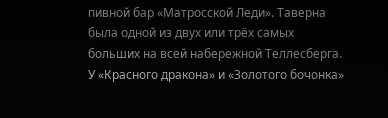пивной бар «Матросской Леди». Таверна была одной из двух или трёх самых больших на всей набережной Теллесберга. У «Красного дракона» и «Золотого бочонка»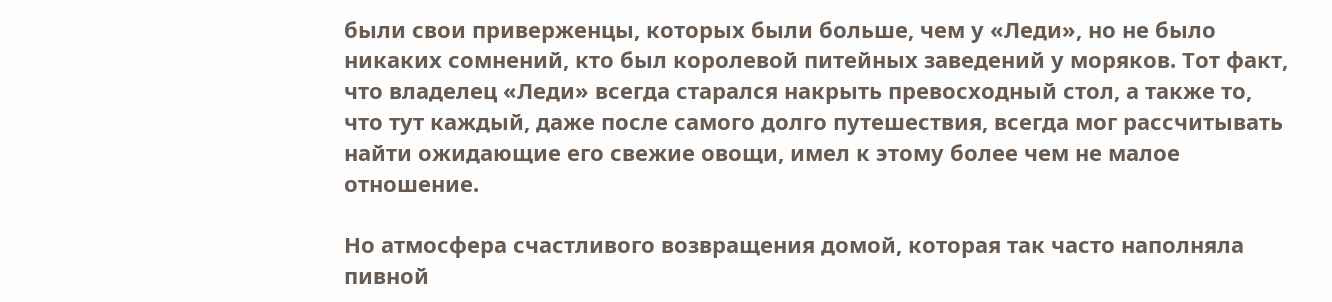были свои приверженцы, которых были больше, чем у «Леди», но не было никаких сомнений, кто был королевой питейных заведений у моряков. Тот факт, что владелец «Леди» всегда старался накрыть превосходный стол, а также то, что тут каждый, даже после самого долго путешествия, всегда мог рассчитывать найти ожидающие его свежие овощи, имел к этому более чем не малое отношение.

Но атмосфера счастливого возвращения домой, которая так часто наполняла пивной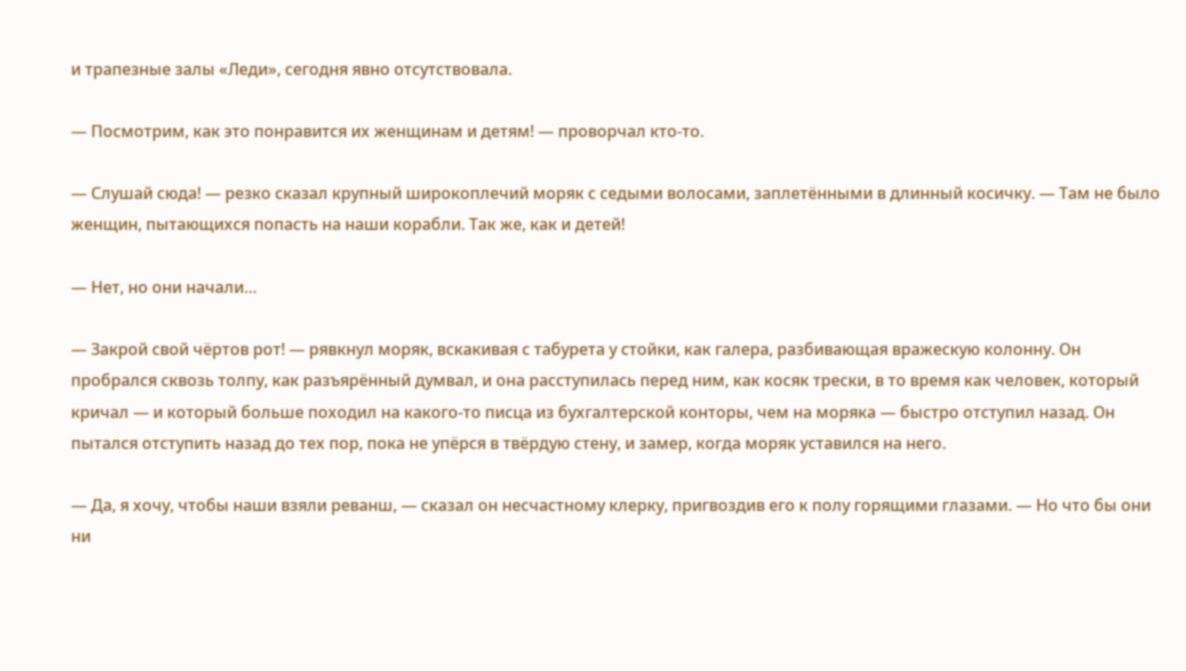и трапезные залы «Леди», сегодня явно отсутствовала.

— Посмотрим, как это понравится их женщинам и детям! — проворчал кто-то.

— Слушай сюда! — резко сказал крупный широкоплечий моряк с седыми волосами, заплетёнными в длинный косичку. — Там не было женщин, пытающихся попасть на наши корабли. Так же, как и детей!

— Нет, но они начали…

— Закрой свой чёртов рот! — рявкнул моряк, вскакивая с табурета у стойки, как галера, разбивающая вражескую колонну. Он пробрался сквозь толпу, как разъярённый думвал, и она расступилась перед ним, как косяк трески, в то время как человек, который кричал — и который больше походил на какого-то писца из бухгалтерской конторы, чем на моряка — быстро отступил назад. Он пытался отступить назад до тех пор, пока не упёрся в твёрдую стену, и замер, когда моряк уставился на него.

— Да, я хочу, чтобы наши взяли реванш, — сказал он несчастному клерку, пригвоздив его к полу горящими глазами. — Но что бы они ни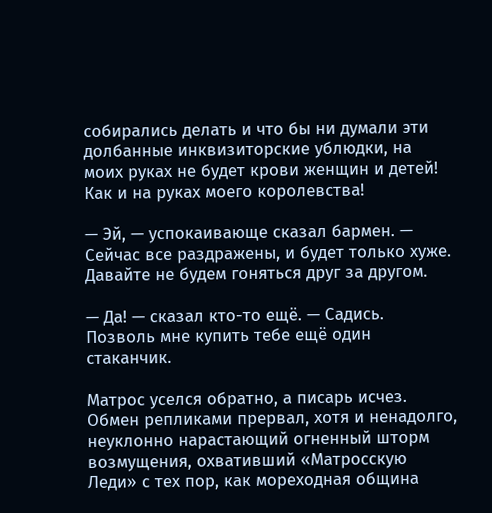собирались делать и что бы ни думали эти долбанные инквизиторские ублюдки, на моих руках не будет крови женщин и детей! Как и на руках моего королевства!

— Эй, — успокаивающе сказал бармен. — Сейчас все раздражены, и будет только хуже. Давайте не будем гоняться друг за другом.

— Да! — сказал кто-то ещё. — Садись. Позволь мне купить тебе ещё один стаканчик.

Матрос уселся обратно, а писарь исчез. Обмен репликами прервал, хотя и ненадолго, неуклонно нарастающий огненный шторм возмущения, охвативший «Матросскую Леди» с тех пор, как мореходная община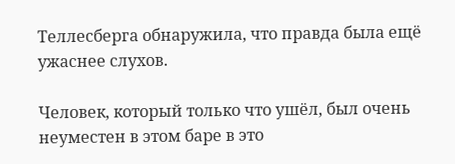Теллесберга обнаружила, что правда была ещё ужаснее слухов.

Человек, который только что ушёл, был очень неуместен в этом баре в это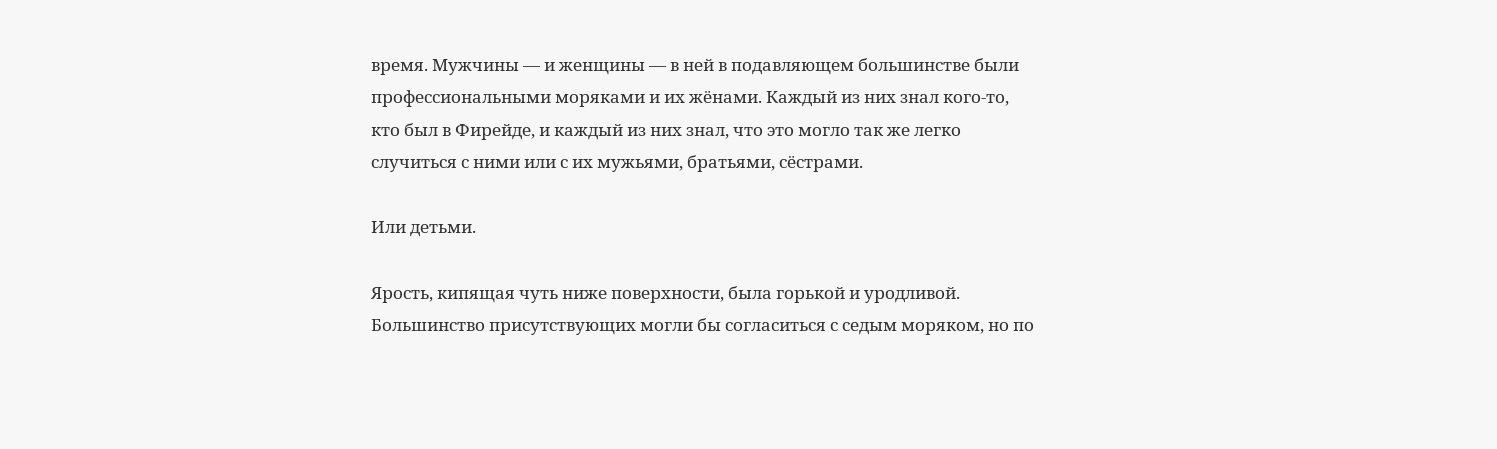время. Мужчины — и женщины — в ней в подавляющем большинстве были профессиональными моряками и их жёнами. Каждый из них знал кого-то, кто был в Фирейде, и каждый из них знал, что это могло так же легко случиться с ними или с их мужьями, братьями, сёстрами.

Или детьми.

Ярость, кипящая чуть ниже поверхности, была горькой и уродливой. Большинство присутствующих могли бы согласиться с седым моряком, но по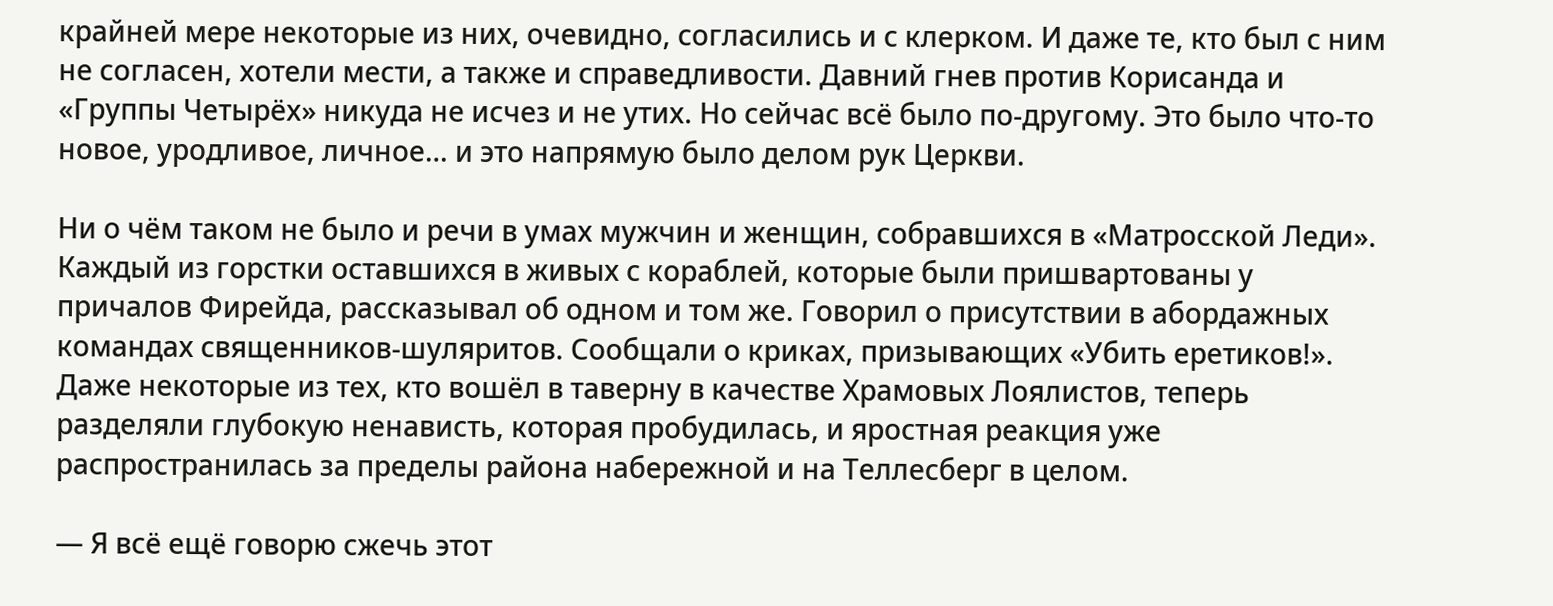крайней мере некоторые из них, очевидно, согласились и с клерком. И даже те, кто был с ним не согласен, хотели мести, а также и справедливости. Давний гнев против Корисанда и «Группы Четырёх» никуда не исчез и не утих. Но сейчас всё было по-другому. Это было что-то новое, уродливое, личное… и это напрямую было делом рук Церкви.

Ни о чём таком не было и речи в умах мужчин и женщин, собравшихся в «Матросской Леди». Каждый из горстки оставшихся в живых с кораблей, которые были пришвартованы у причалов Фирейда, рассказывал об одном и том же. Говорил о присутствии в абордажных командах священников-шуляритов. Сообщали о криках, призывающих «Убить еретиков!». Даже некоторые из тех, кто вошёл в таверну в качестве Храмовых Лоялистов, теперь разделяли глубокую ненависть, которая пробудилась, и яростная реакция уже распространилась за пределы района набережной и на Теллесберг в целом.

— Я всё ещё говорю сжечь этот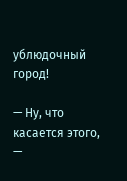ублюдочный город!

— Ну, что касается этого, —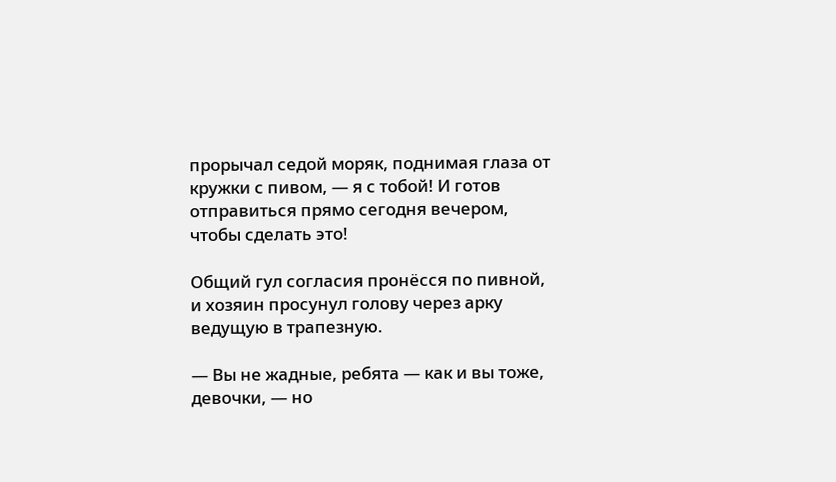прорычал седой моряк, поднимая глаза от кружки с пивом, — я с тобой! И готов отправиться прямо сегодня вечером, чтобы сделать это!

Общий гул согласия пронёсся по пивной, и хозяин просунул голову через арку ведущую в трапезную.

— Вы не жадные, ребята — как и вы тоже, девочки, — но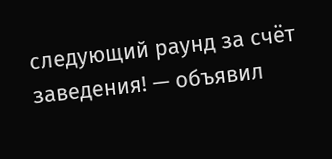следующий раунд за счёт заведения! — объявил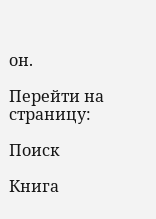он.

Перейти на страницу:

Поиск

Книга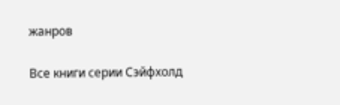жанров

Все книги серии Сэйфхолд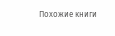Похожие книги